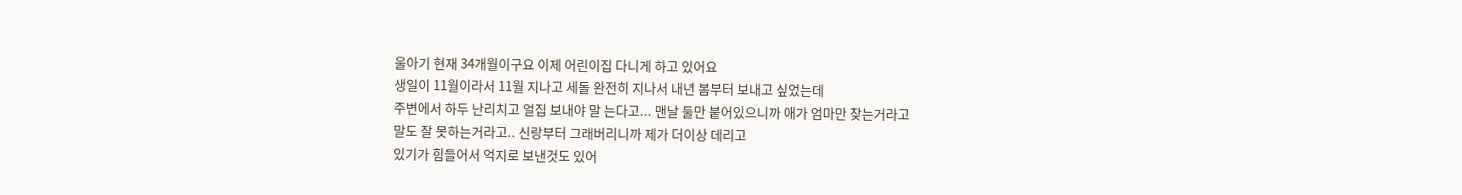울아기 현재 34개월이구요 이제 어린이집 다니게 하고 있어요
생일이 11월이라서 11월 지나고 세돌 완전히 지나서 내년 봄부터 보내고 싶었는데
주변에서 하두 난리치고 얼집 보내야 말 는다고... 맨날 둘만 붙어있으니까 애가 엄마만 찾는거라고
말도 잘 못하는거라고.. 신랑부터 그래버리니까 제가 더이상 데리고
있기가 힘들어서 억지로 보낸것도 있어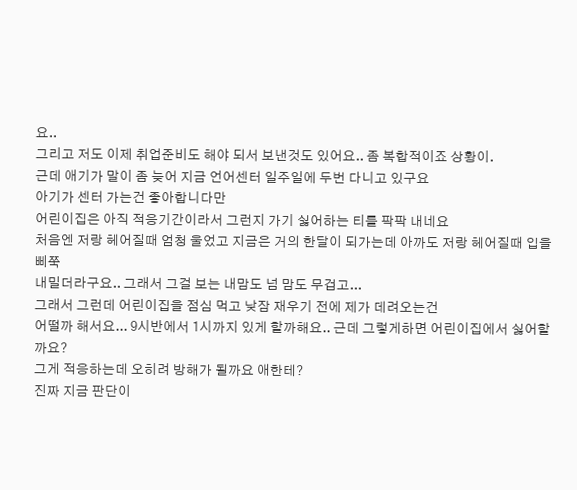요..
그리고 저도 이제 취업준비도 해야 되서 보낸것도 있어요.. 좀 복합적이죠 상황이.
근데 애기가 말이 좀 늦어 지금 언어센터 일주일에 두번 다니고 있구요
아기가 센터 가는건 좋아합니다만
어린이집은 아직 적응기간이라서 그런지 가기 싫어하는 티를 팍팍 내네요
처음엔 저랑 헤어질때 엄청 울었고 지금은 거의 한달이 되가는데 아까도 저랑 헤어질때 입을 삐쭉
내밀더라구요.. 그래서 그걸 보는 내맘도 넘 맘도 무겁고...
그래서 그런데 어린이집을 점심 먹고 낮잠 재우기 전에 제가 데려오는건
어떨까 해서요... 9시반에서 1시까지 있게 할까해요.. 근데 그렇게하면 어린이집에서 싫어할까요?
그게 적응하는데 오히려 방해가 될까요 애한테?
진짜 지금 판단이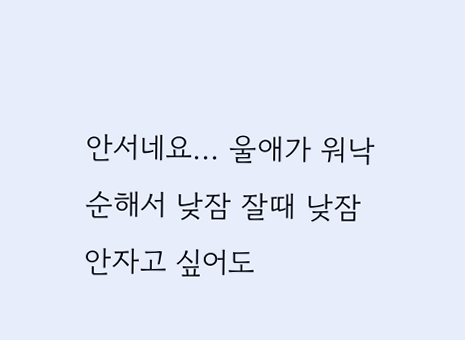안서네요... 울애가 워낙 순해서 낮잠 잘때 낮잠 안자고 싶어도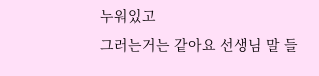누워있고
그러는거는 같아요 선생님 말 들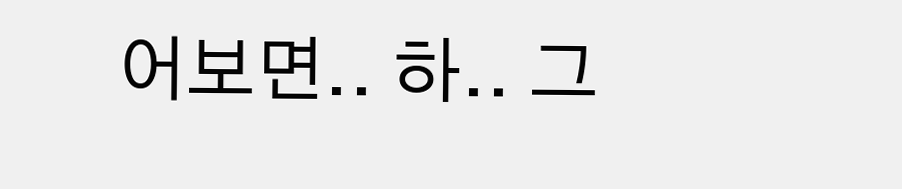어보면.. 하.. 그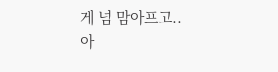게 넘 맘아프고..
아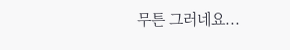무튼 그러네요...